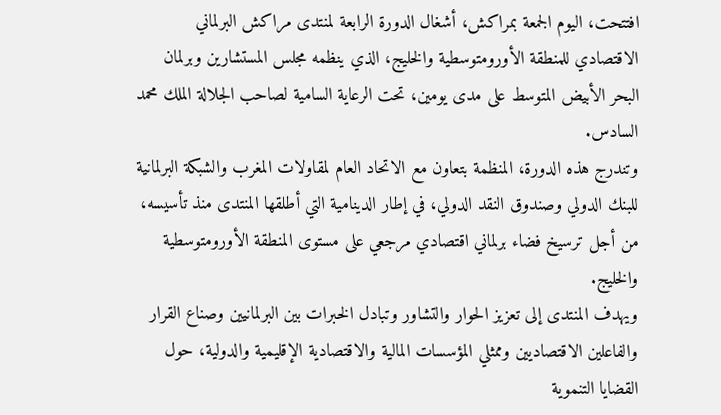افتتحت، اليوم الجمعة بمراكش، أشغال الدورة الرابعة لمنتدى مراكش البرلماني الاقتصادي للمنطقة الأورومتوسطية والخليج، الذي ينظمه مجلس المستشارين وبرلمان البحر الأبيض المتوسط على مدى يومين، تحت الرعاية السامية لصاحب الجلالة الملك محمد السادس.
وتندرج هذه الدورة، المنظمة بتعاون مع الاتحاد العام لمقاولات المغرب والشبكة البرلمانية للبنك الدولي وصندوق النقد الدولي، في إطار الدينامية التي أطلقها المنتدى منذ تأسيسه، من أجل ترسيخ فضاء برلماني اقتصادي مرجعي على مستوى المنطقة الأورومتوسطية والخليج.
ويهدف المنتدى إلى تعزيز الحوار والتشاور وتبادل الخبرات بين البرلمانيين وصناع القرار والفاعلين الاقتصاديين وممثلي المؤسسات المالية والاقتصادية الإقليمية والدولية، حول القضايا التنموية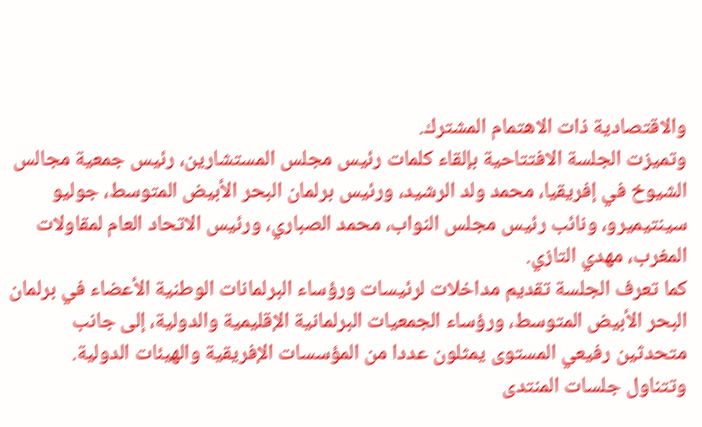والاقتصادية ذات الاهتمام المشترك.
وتميزت الجلسة الافتتاحية بإلقاء كلمات رئيس مجلس المستشارين، رئيس جمعية مجالس الشيوخ في إفريقيا، محمد ولد الرشيد، ورئيس برلمان البحر الأبيض المتوسط، جوليو سينتيميرو، ونائب رئيس مجلس النواب، محمد الصباري، ورئيس الاتحاد العام لمقاولات المغرب، مهدي التازي.
كما تعرف الجلسة تقديم مداخلات لرئيسات ورؤساء البرلمانات الوطنية الأعضاء في برلمان البحر الأبيض المتوسط، ورؤساء الجمعيات البرلمانية الإقليمية والدولية، إلى جانب متحدثين رفيعي المستوى يمثلون عددا من المؤسسات الإفريقية والهيئات الدولية.
وتتناول جلسات المنتدى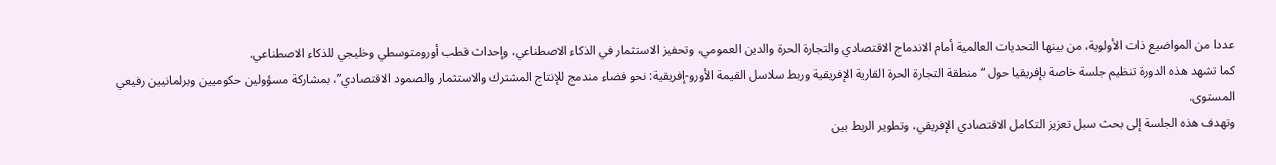عددا من المواضيع ذات الأولوية، من بينها التحديات العالمية أمام الاندماج الاقتصادي والتجارة الحرة والدين العمومي، وتحفيز الاستثمار في الذكاء الاصطناعي، وإحداث قطب أورومتوسطي وخليجي للذكاء الاصطناعي.
كما تشهد هذه الدورة تنظيم جلسة خاصة بإفريقيا حول “منطقة التجارة الحرة القارية الإفريقية وربط سلاسل القيمة الأورو-إفريقية: نحو فضاء مندمج للإنتاج المشترك والاستثمار والصمود الاقتصادي”، بمشاركة مسؤولين حكوميين وبرلمانيين رفيعي المستوى.
وتهدف هذه الجلسة إلى بحث سبل تعزيز التكامل الاقتصادي الإفريقي، وتطوير الربط بين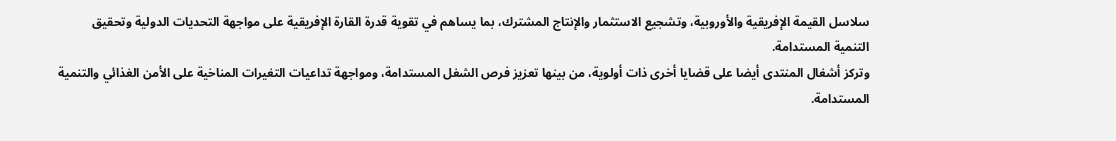سلاسل القيمة الإفريقية والأوروبية، وتشجيع الاستثمار والإنتاج المشترك، بما يساهم في تقوية قدرة القارة الإفريقية على مواجهة التحديات الدولية وتحقيق التنمية المستدامة.
وتركز أشغال المنتدى أيضا على قضايا أخرى ذات أولوية، من بينها تعزيز فرص الشغل المستدامة، ومواجهة تداعيات التغيرات المناخية على الأمن الغذائي والتنمية المستدامة.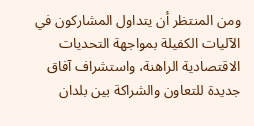ومن المنتظر أن يتداول المشاركون في الآليات الكفيلة بمواجهة التحديات الاقتصادية الراهنة، واستشراف آفاق جديدة للتعاون والشراكة بين بلدان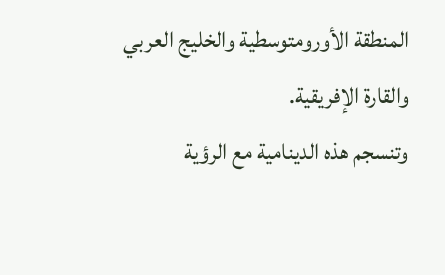المنطقة الأورومتوسطية والخليج العربي والقارة الإفريقية.
وتنسجم هذه الدينامية مع الرؤية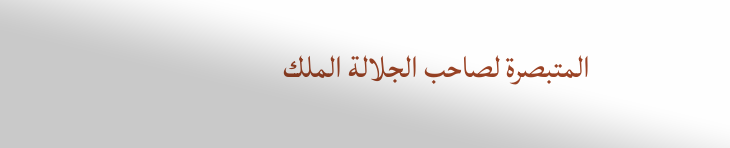المتبصرة لصاحب الجلالة الملك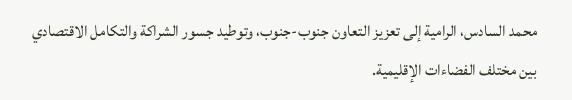محمد السادس، الرامية إلى تعزيز التعاون جنوب-جنوب، وتوطيد جسور الشراكة والتكامل الاقتصادي بين مختلف الفضاءات الإقليمية.